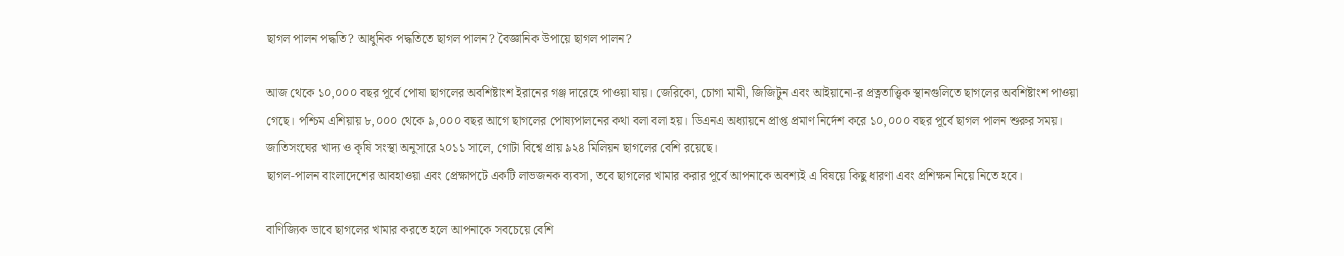ছাগল পালন পদ্ধতি? আধুনিক পদ্ধতিতে ছাগল পালন? বৈজ্ঞানিক উপায়ে ছাগল পালন?

আজ থেকে ১০,০০০ বছর পূর্বে পোষা ছাগলের অবশিষ্টাংশ ইরানের গঞ্জ দারেহে পাওয়া যায়। জেরিকো, চোগা মামী, জিজিটুন এবং আইয়ানো-র প্রত্নতাত্ত্বিক স্থানগুলিতে ছাগলের অবশিষ্টাংশ পাওয়া গেছে। পশ্চিম এশিয়ায় ৮,০০০ থেকে ৯,০০০ বছর আগে ছাগলের পোষ্যপালনের কথা বলা বলা হয়। ডিএনএ অধ্যায়নে প্রাপ্ত প্রমাণ নির্দেশ করে ১০,০০০ বছর পূর্বে ছাগল পালন শুরুর সময়। জাতিসংঘের খাদ্য ও কৃষি সংস্থা অনুসারে ২০১১ সালে, গোটা বিশ্বে প্রায় ৯২৪ মিলিয়ন ছাগলের বেশি রয়েছে।
ছাগল-পালন বাংলাদেশের আবহাওয়া এবং প্রেক্ষাপটে একটি লাভজনক ব্যবসা, তবে ছাগলের খামার করার পূর্বে আপনাকে অবশ্যই এ বিষয়ে কিছু ধারণা এবং প্রশিক্ষন নিয়ে নিতে হবে।

বাণিজ্যিক ভাবে ছাগলের খামার করতে হলে আপনাকে সবচেয়ে বেশি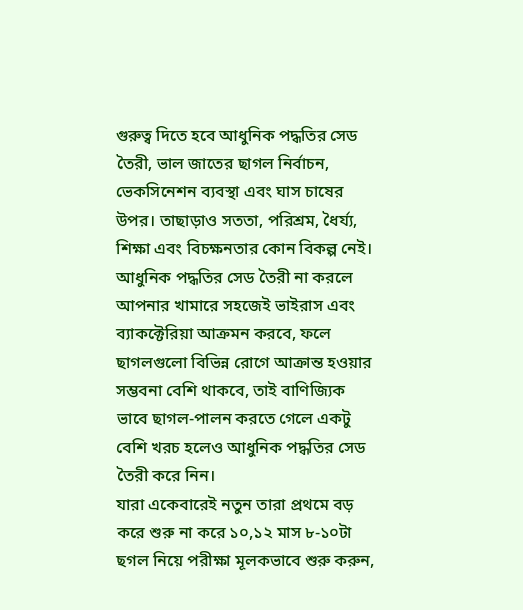গুরুত্ব দিতে হবে আধুনিক পদ্ধতির সেড তৈরী, ভাল জাতের ছাগল নির্বাচন, ভেকসিনেশন ব্যবস্থা এবং ঘাস চাষের উপর। তাছাড়াও সততা, পরিশ্রম, ধৈর্য্য, শিক্ষা এবং বিচক্ষনতার কোন বিকল্প নেই। আধুনিক পদ্ধতির সেড তৈরী না করলে আপনার খামারে সহজেই ভাইরাস এবং ব্যাকক্টেরিয়া আক্রমন করবে, ফলে ছাগলগুলো বিভিন্ন রোগে আক্রান্ত হওয়ার সম্ভবনা বেশি থাকবে, তাই বাণিজ্যিক ভাবে ছাগল-পালন করতে গেলে একটু বেশি খরচ হলেও আধুনিক পদ্ধতির সেড তৈরী করে নিন।
যারা একেবারেই নতুন তারা প্রথমে বড় করে শুরু না করে ১০,১২ মাস ৮-১০টা ছগল নিয়ে পরীক্ষা মূলকভাবে শুরু করুন,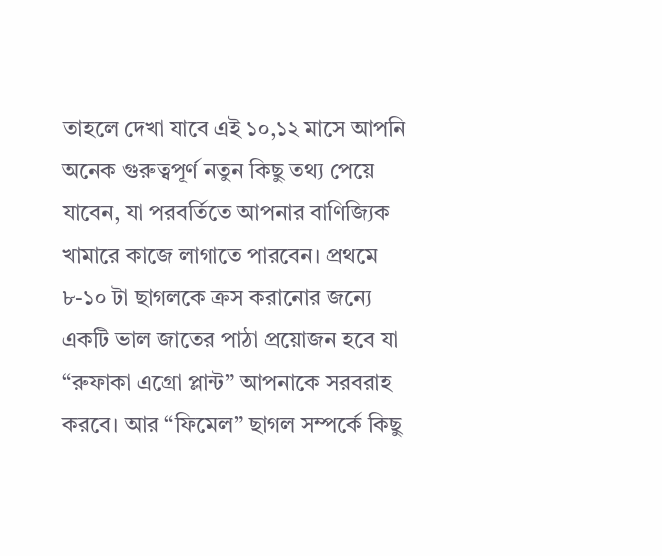তাহলে দেখা যাবে এই ১০,১২ মাসে আপনি অনেক গুরুত্বপূর্ণ নতুন কিছু তথ্য পেয়ে যাবেন, যা পরবর্তিতে আপনার বাণিজ্যিক খামারে কাজে লাগাতে পারবেন। প্রথমে ৮-১০ টা ছাগলকে ক্রস করানোর জন্যে একটি ভাল জাতের পাঠা প্রয়োজন হবে যা “রুফাকা এগ্রো প্লান্ট” আপনাকে সরবরাহ করবে। আর “ফিমেল” ছাগল সম্পর্কে কিছু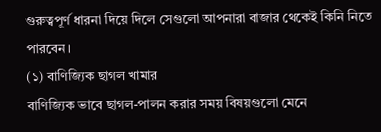গুরুত্বপূর্ণ ধারনা দিয়ে দিলে সেগুলো আপনারা বাজার থেকেই কিনি নিতে পারবেন।
(১) বাণিজ্যিক ছাগল খামার
বাণিজ্যিক ভাবে ছাগল-পালন করার সময় বিষয়গুলো মেনে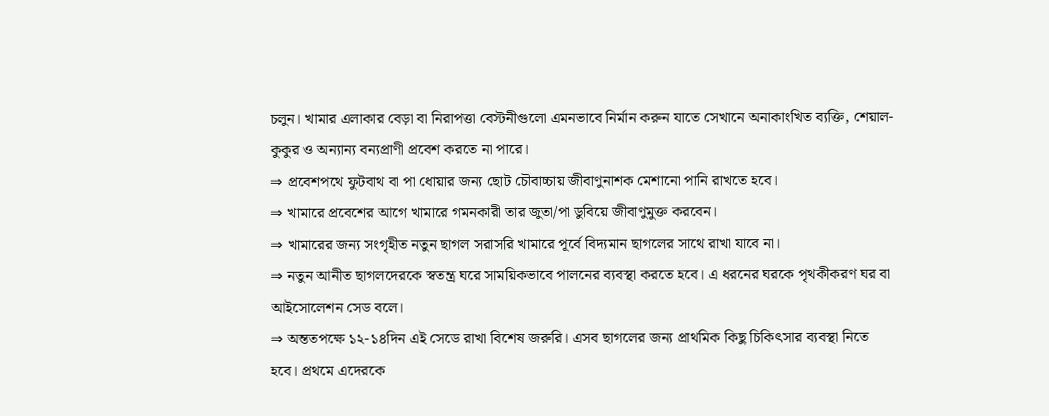চলুন। খামার এলাকার বেড়া বা নিরাপত্তা বেস্টনীগুলো এমনভাবে নির্মান করুন যাতে সেখানে অনাকাংখিত ব্যক্তি, শেয়াল-কুকুর ও অন্যান্য বন্যপ্রাণী প্রবেশ করতে না পারে।
⇒ প্রবেশপথে ফুটবাথ বা পা ধোয়ার জন্য ছোট চৌবাচ্চায় জীবাণুনাশক মেশানো পানি রাখতে হবে।
⇒ খামারে প্রবেশের আগে খামারে গমনকারী তার জুতা/পা ডুবিয়ে জীবাণুমুক্ত করবেন।
⇒ খামারের জন্য সংগৃহীত নতুন ছাগল সরাসরি খামারে পূর্বে বিদ্যমান ছাগলের সাথে রাখা যাবে না।
⇒ নতুন আনীত ছাগলদেরকে স্বতন্ত্র ঘরে সাময়িকভাবে পালনের ব্যবস্থা করতে হবে। এ ধরনের ঘরকে পৃথকীকরণ ঘর বা আইসোলেশন সেড বলে।
⇒ অন্ততপক্ষে ১২-১৪দিন এই সেডে রাখা বিশেষ জরুরি। এসব ছাগলের জন্য প্রাথমিক কিছু চিকিৎসার ব্যবস্থা নিতে হবে। প্রথমে এদেরকে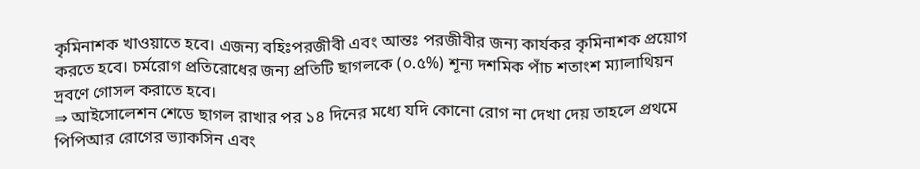কৃমিনাশক খাওয়াতে হবে। এজন্য বহিঃপরজীবী এবং আন্তঃ পরজীবীর জন্য কার্যকর কৃমিনাশক প্রয়োগ করতে হবে। চর্মরোগ প্রতিরোধের জন্য প্রতিটি ছাগলকে (০.৫%) শূন্য দশমিক পাঁচ শতাংশ ম্যালাথিয়ন দ্রবণে গোসল করাতে হবে।
⇒ আইসোলেশন শেডে ছাগল রাখার পর ১৪ দিনের মধ্যে যদি কোনো রোগ না দেখা দেয় তাহলে প্রথমে পিপিআর রোগের ভ্যাকসিন এবং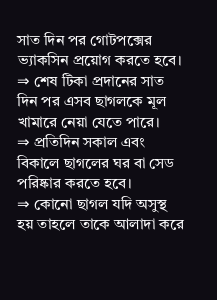সাত দিন পর গোটপক্সের ভ্যাকসিন প্রয়োগ করতে হবে।
⇒ শেষ টিকা প্রদানের সাত দিন পর এসব ছাগলকে মূল খামারে নেয়া যেতে পারে।
⇒ প্রতিদিন সকাল এবং বিকালে ছাগলের ঘর বা সেড পরিষ্কার করতে হবে।
⇒ কোনো ছাগল যদি অসুস্থ হয় তাহলে তাকে আলাদা করে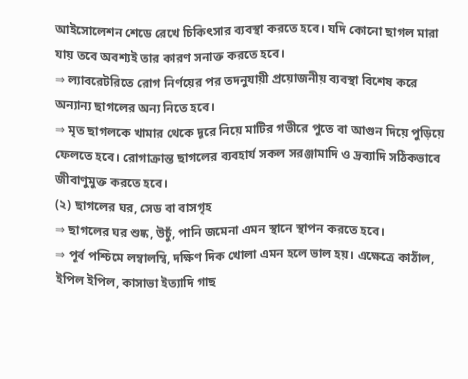আইসোলেশন শেডে রেখে চিকিৎসার ব্যবস্থা করতে হবে। যদি কোনো ছাগল মারা যায় তবে অবশ্যই তার কারণ সনাক্ত করতে হবে।
⇒ ল্যাবরেটরিতে রোগ নির্ণয়ের পর তদনুযায়ী প্রয়োজনীয় ব্যবস্থা বিশেষ করে অন্যান্য ছাগলের অন্য নিতে হবে।
⇒ মৃত ছাগলকে খামার থেকে দূরে নিয়ে মাটির গভীরে পুতে বা আগুন দিয়ে পুড়িয়ে ফেলতে হবে। রোগাক্রান্ত ছাগলের ব্যবহার্য সকল সরঞ্জামাদি ও দ্রব্যাদি সঠিকভাবে জীবাণুমুক্ত করতে হবে।
(২) ছাগলের ঘর, সেড বা বাসগৃহ
⇒ ছাগলের ঘর শুষ্ক, উচুঁ, পানি জমেনা এমন স্থানে স্থাপন করতে হবে।
⇒ পূর্ব পশ্চিমে লম্বালম্বি, দক্ষিণ দিক খোলা এমন হলে ভাল হয়। এক্ষেত্রে কাঠাঁল, ইপিল ইপিল, কাসাভা ইত্যাদি গাছ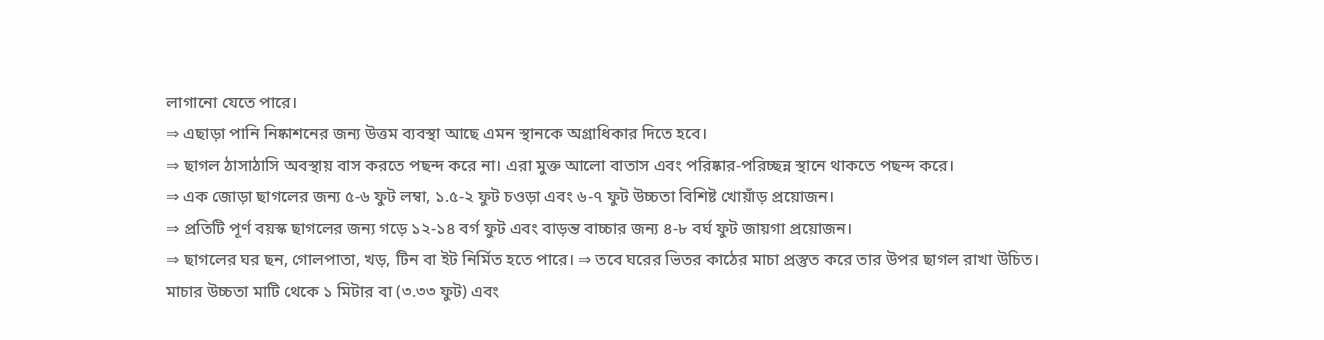লাগানো যেতে পারে।
⇒ এছাড়া পানি নিষ্কাশনের জন্য উত্তম ব্যবস্থা আছে এমন স্থানকে অগ্রাধিকার দিতে হবে।
⇒ ছাগল ঠাসাঠাসি অবস্থায় বাস করতে পছন্দ করে না। এরা মুক্ত আলো বাতাস এবং পরিষ্কার-পরিচ্ছন্ন স্থানে থাকতে পছন্দ করে।
⇒ এক জোড়া ছাগলের জন্য ৫-৬ ফুট লম্বা, ১.৫-২ ফুট চওড়া এবং ৬-৭ ফুট উচ্চতা বিশিষ্ট খোয়াঁড় প্রয়োজন।
⇒ প্রতিটি পূর্ণ বয়স্ক ছাগলের জন্য গড়ে ১২-১৪ বর্গ ফুট এবং বাড়ন্ত বাচ্চার জন্য ৪-৮ বর্ঘ ফুট জায়গা প্রয়োজন।
⇒ ছাগলের ঘর ছন, গোলপাতা, খড়, টিন বা ইট নির্মিত হতে পারে। ⇒ তবে ঘরের ভিতর কাঠের মাচা প্রস্তুত করে তার উপর ছাগল রাখা উচিত। মাচার উচ্চতা মাটি থেকে ১ মিটার বা (৩.৩৩ ফুট) এবং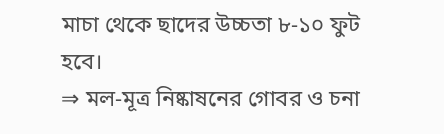মাচা থেকে ছাদের উচ্চতা ৮-১০ ফুট হবে।
⇒ মল-মূত্র নিষ্কাষনের গোবর ও চনা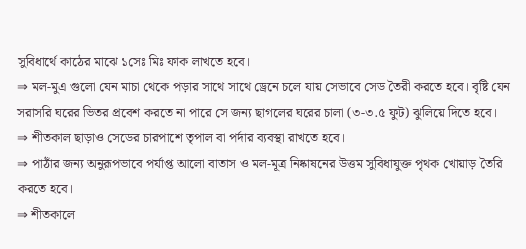সুবিধার্থে কাঠের মাঝে ১সেঃ মিঃ ফাক লাখতে হবে।
⇒ মল-মুএ গুলো যেন মাচা থেকে পড়ার সাথে সাথে ড্রেনে চলে যায় সেভাবে সেড তৈরী করতে হবে। বৃষ্টি যেন সরাসরি ঘরের ভিতর প্রবেশ করতে না পারে সে জন্য ছাগলের ঘরের চালা (৩-৩.৫ ফুট) ঝুলিয়ে দিতে হবে।
⇒ শীতকাল ছাড়াও সেডের চারপাশে তৃপাল বা পর্দার ব্যবস্থা রাখতে হবে।
⇒ পাঠাঁর জন্য অনুরূপভাবে পর্যাপ্ত আলো বাতাস ও মল-মূত্র নিষ্কাষনের উত্তম সুবিধাযুক্ত পৃথক খোয়াড় তৈরি করতে হবে।
⇒ শীতকালে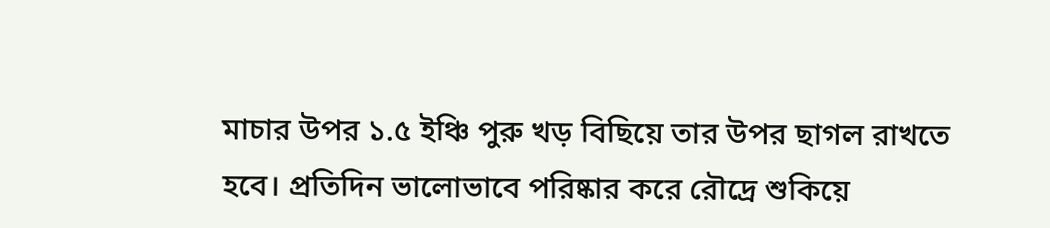মাচার উপর ১.৫ ইঞ্চি পুরু খড় বিছিয়ে তার উপর ছাগল রাখতে হবে। প্রতিদিন ভালোভাবে পরিষ্কার করে রৌদ্রে শুকিয়ে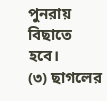পুনরায় বিছাতে হবে।
(৩) ছাগলের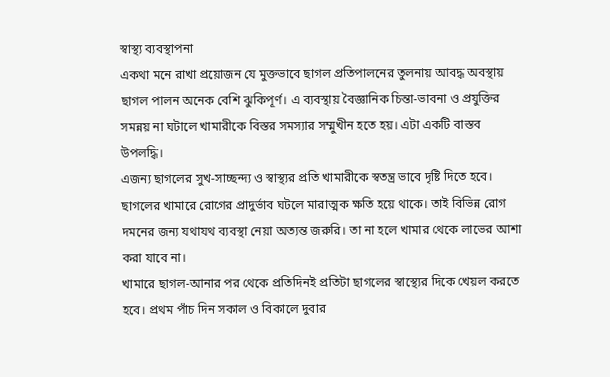স্বাস্থ্য ব্যবস্থাপনা
একথা মনে রাখা প্রয়োজন যে মুক্তভাবে ছাগল প্রতিপালনের তুলনায় আবদ্ধ অবস্থায় ছাগল পালন অনেক বেশি ঝুকিপূর্ণ। এ ব্যবস্থায় বৈজ্ঞানিক চিন্তা-ভাবনা ও প্রযুক্তির সমন্নয় না ঘটালে খামারীকে বিস্তর সমস্যার সম্মুখীন হতে হয়। এটা একটি বাস্তব উপলদ্ধি।
এজন্য ছাগলের সুখ-সাচ্ছন্দ্য ও স্বাস্থ্যর প্রতি খামারীকে স্বতন্ত্র ভাবে দৃষ্টি দিতে হবে। ছাগলের খামারে রোগের প্রাদুর্ভাব ঘটলে মারাত্মক ক্ষতি হয়ে থাকে। তাই বিভিন্ন রোগ দমনের জন্য যথাযথ ব্যবস্থা নেয়া অত্যন্ত জরুরি। তা না হলে খামার থেকে লাভের আশা করা যাবে না।
খামারে ছাগল-আনার পর থেকে প্রতিদিনই প্রতিটা ছাগলের স্বাস্থ্যের দিকে খেয়ল করতে হবে। প্রথম পাঁচ দিন সকাল ও বিকালে দুবার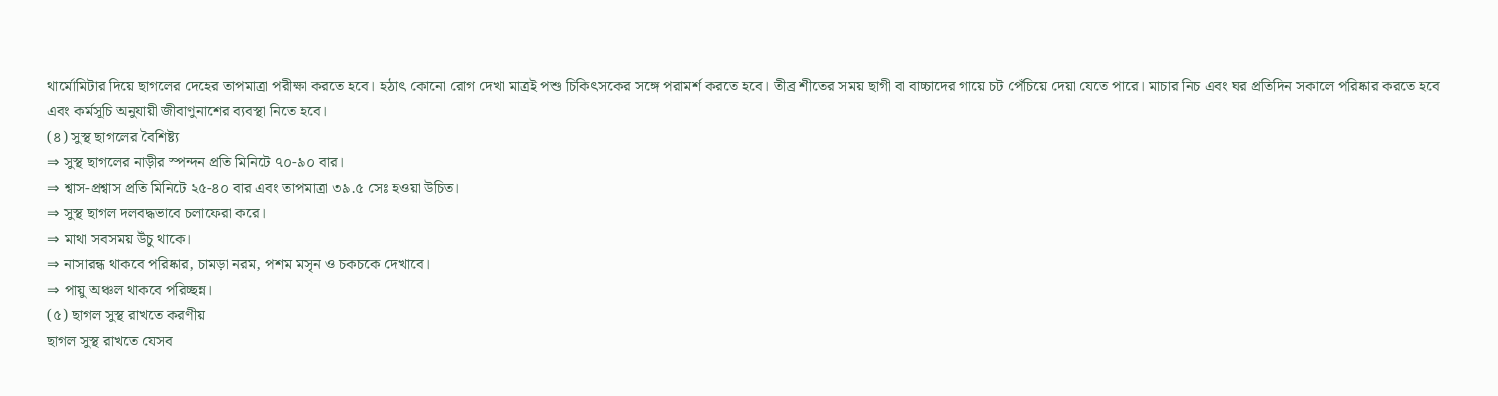থার্মোমিটার দিয়ে ছাগলের দেহের তাপমাত্রা পরীক্ষা করতে হবে। হঠাৎ কোনো রোগ দেখা মাত্রই পশু চিকিৎসকের সঙ্গে পরামর্শ করতে হবে। তীব্র শীতের সময় ছাগী বা বাচ্চাদের গায়ে চট পেঁচিয়ে দেয়া যেতে পারে। মাচার নিচ এবং ঘর প্রতিদিন সকালে পরিষ্কার করতে হবে এবং কর্মসূচি অনুযায়ী জীবাণুনাশের ব্যবস্থা নিতে হবে।
(৪) সুস্থ ছাগলের বৈশিষ্ট্য
⇒ সুস্থ ছাগলের নাড়ীর স্পন্দন প্রতি মিনিটে ৭০-৯০ বার।
⇒ শ্বাস-প্রশ্বাস প্রতি মিনিটে ২৫-৪০ বার এবং তাপমাত্রা ৩৯.৫ সেঃ হওয়া উচিত।
⇒ সুস্থ ছাগল দলবদ্ধভাবে চলাফেরা করে।
⇒ মাথা সবসময় উঁচু থাকে।
⇒ নাসারন্ধ থাকবে পরিষ্কার, চামড়া নরম, পশম মসৃন ও চকচকে দেখাবে।
⇒ পায়ু অঞ্চল থাকবে পরিচ্ছন্ন।
(৫) ছাগল সুস্থ রাখতে করণীয়
ছাগল সুস্থ রাখতে যেসব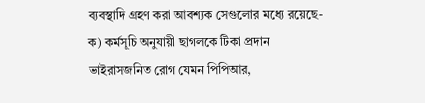ব্যবস্থাদি গ্রহণ করা আবশ্যক সেগুলোর মধ্যে রয়েছে-
ক) কর্মসূচি অনুযায়ী ছাগলকে টিকা প্রদান
ভাইরাসজনিত রোগ যেমন পিপিআর,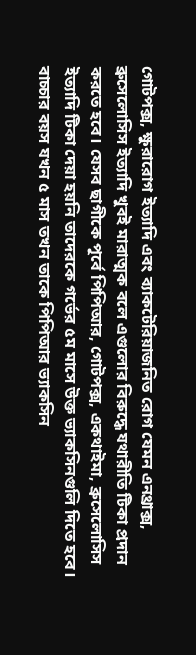গোটপক্স, ক্ষুরারোগ ইত্যাদি এবং ব্যাকটেরিয়াজনিত রোগ যেমন এনথ্রাক্স, ব্রুসেলোসিস ইত্যাদি খুবই মারাত্মক বলে এগুলোর বিরুদ্ধে যথারীতি টিকা প্রদান করতে হবে। যেসব ছাগীকে পূর্বে পিপিআর, গোটপক্স, একথাইমা, ব্রুসেলোসিস ইত্যাদি টিকা দেয়া হয়নি তাদেরকে গর্ভের ৫ম মাসে উক্ত ভ্যাকসিনগুলি দিতে হবে। বাচ্চার বয়স যখন ৫ মাস তখন তাকে পিপিআর ভ্যাকসিন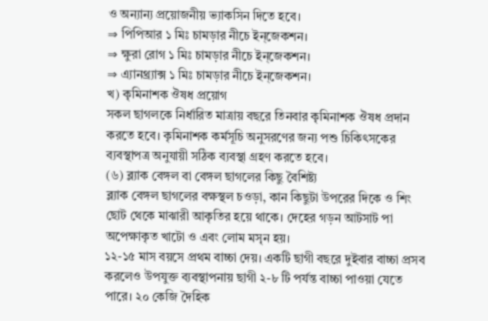ও অন্যান্য প্রয়োজনীয় ভ্যাকসিন দিতে হবে।
⇒ পিপিআর ১ মিঃ চামড়ার নীচে ইন্জেকশন।
⇒ ক্ষুরা রোগ ১ মিঃ চামড়ার নীচে ইন্জেকশন।
⇒ এ্যানথ্র্যাক্স ১ মিঃ চামড়ার নীচে ইন্জেকশন।
খ) কৃমিনাশক ঔষধ প্রয়োগ
সকল ছাগলকে নির্ধারিত মাত্রায় বছরে তিনবার কৃমিনাশক ঔষধ প্রদান করতে হবে। কৃমিনাশক কর্মসূচি অনুসরণের জন্য পশু চিকিৎসকের ব্যবস্থাপত্র অনুযায়ী সঠিক ব্যবস্থা গ্রহণ করতে হবে।
(৬) ব্ল্যাক বেঙ্গল বা বেঙ্গল ছাগলের কিছু বৈশিষ্ট্য
ব্ল্যাক বেঙ্গল ছাগলের বক্ষস্থল চওড়া, কান কিছুটা উপরের দিকে ও শিং ছোট থেকে মাঝারী আকৃতির হয়ে থাকে। দেহের গড়ন আটসাট পা অপেক্ষাকৃত খাটো ও এবং লোম মসৃন হয়।
১২-১৫ মাস বয়সে প্রথম বাচ্চা দেয়। একটি ছাগী বছরে দুইবার বাচ্চা প্রসব করলেও উপযুক্ত ব্যবস্থাপনায় ছাগী ২-৮ টি পর্যন্ত বাচ্চা পাওয়া যেতে পারে। ২০ কেজি দৈহিক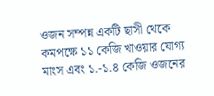ওজন সম্পন্ন একটি ছাসী থেকে কমপক্ষে ১১ কেজি খাওয়ার যোগ্য মাংস এবং ১.-১.৪ কেজি ওজনের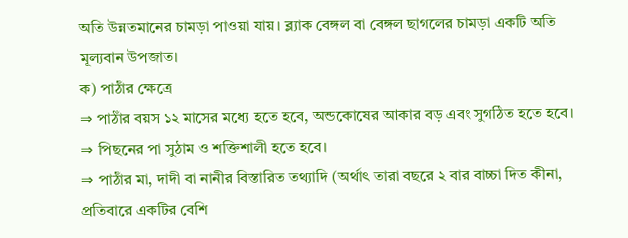অতি উন্নতমানের চামড়া পাওয়া যায়। ব্ল্যাক বেঙ্গল বা বেঙ্গল ছাগলের চামড়া একটি অতি মূল্যবান উপজাত।
ক) পাঠাঁর ক্ষেত্রে
⇒ পাঠাঁর বয়স ১২ মাসের মধ্যে হতে হবে, অন্ডকোষের আকার বড় এবং সুগঠিত হতে হবে।
⇒ পিছনের পা সুঠাম ও শক্তিশালী হতে হবে।
⇒ পাঠাঁর মা, দাদী বা নানীর বিস্তারিত তথ্যাদি (অর্থাৎ তারা বছরে ২ বার বাচ্চা দিত কীনা, প্রতিবারে একটির বেশি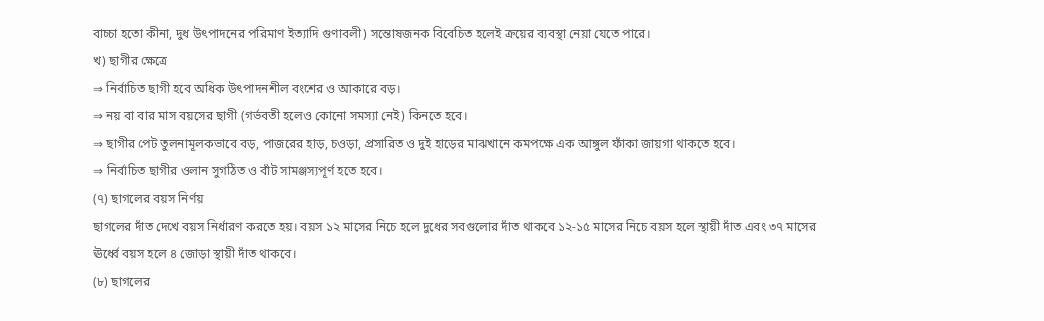বাচ্চা হতো কীনা, দুধ উৎপাদনের পরিমাণ ইত্যাদি গুণাবলী) সন্তোষজনক বিবেচিত হলেই ক্রয়ের ব্যবস্থা নেয়া যেতে পারে।
খ) ছাগীর ক্ষেত্রে
⇒ নির্বাচিত ছাগী হবে অধিক উৎপাদনশীল বংশের ও আকারে বড়।
⇒ নয় বা বার মাস বয়সের ছাগী (গর্ভবতী হলেও কোনো সমস্যা নেই) কিনতে হবে।
⇒ ছাগীর পেট তুলনামূলকভাবে বড়, পাজরের হাড়, চওড়া, প্রসারিত ও দুই হাড়ের মাঝখানে কমপক্ষে এক আঙ্গুল ফাঁকা জায়গা থাকতে হবে।
⇒ নির্বাচিত ছাগীর ওলান সুগঠিত ও বাঁট সামঞ্জস্যপূর্ণ হতে হবে।
(৭) ছাগলের বয়স নির্ণয়
ছাগলের দাঁত দেখে বয়স নির্ধারণ করতে হয়। বয়স ১২ মাসের নিচে হলে দুধের সবগুলোর দাঁত থাকবে ১২-১৫ মাসের নিচে বয়স হলে স্থায়ী দাঁত এবং ৩৭ মাসের ঊর্ধ্বে বয়স হলে ৪ জোড়া স্থায়ী দাঁত থাকবে।
(৮) ছাগলের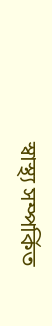স্বাস্থ্য সম্পর্কিত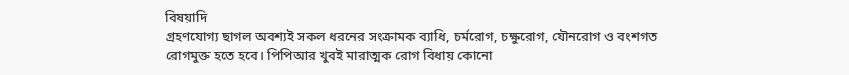বিষয়াদি
গ্রহণযোগ্য ছাগল অবশ্যই সকল ধরনের সংক্রামক ব্যাধি, চর্মরোগ, চক্ষুরোগ, যৌনরোগ ও বংশগত রোগমুক্ত হতে হবে। পিপিআর খুবই মারাত্মক রোগ বিধায় কোনো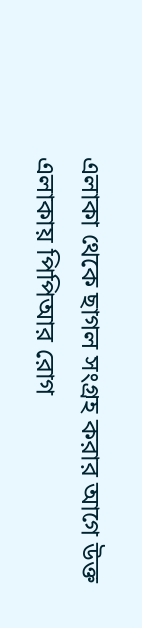এলাকা থেকে ছাগল সংগ্রহ করার আগে উক্ত এলাকায় পিপিআর রোগ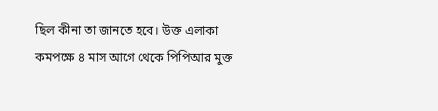ছিল কীনা তা জানতে হবে। উক্ত এলাকা কমপক্ষে ৪ মাস আগে থেকে পিপিআর মুক্ত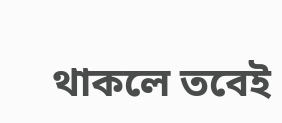থাকলে তবেই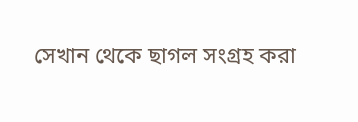সেখান থেকে ছাগল সংগ্রহ করা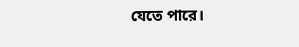যেতে পারে।